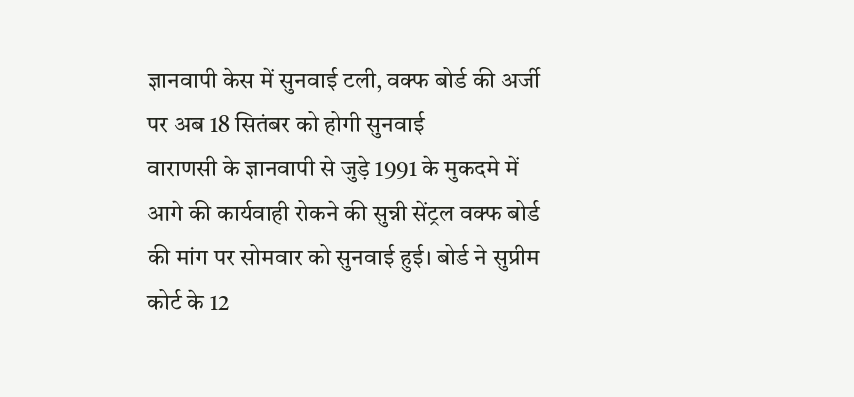ज्ञानवापी केस में सुनवाई टली, वक्फ बोर्ड की अर्जी पर अब 18 सितंबर को होगी सुनवाई
वाराणसी के ज्ञानवापी से जुड़े 1991 के मुकदमे में आगे की कार्यवाही रोकने की सुन्नी सेंट्रल वक्फ बोर्ड की मांग पर सोमवार को सुनवाई हुई। बोर्ड ने सुप्रीम कोर्ट के 12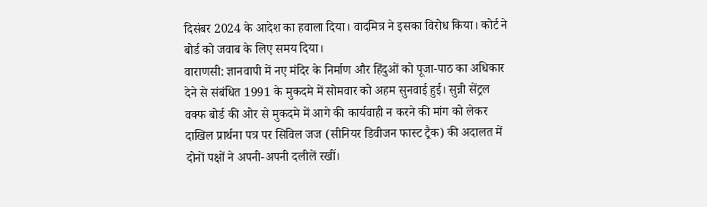दिसंबर 2024 के आदेश का हवाला दिया। वादमित्र ने इसका विरोध किया। कोर्ट ने बोर्ड को जवाब के लिए समय दिया।
वाराणसी: ज्ञानवापी में नए मंदिर के निर्माण और हिंदुओं को पूजा-पाठ का अधिकार देने से संबंधित 1991 के मुकदमे में सोमवार को अहम सुनवाई हुई। सुन्नी सेंट्रल वक्फ बोर्ड की ओर से मुकदमे में आगे की कार्यवाही न करने की मांग को लेकर दाखिल प्रार्थना पत्र पर सिविल जज (सीनियर डिवीजन फास्ट ट्रैक) की अदालत में दोनों पक्षों ने अपनी-अपनी दलीलें रखीं।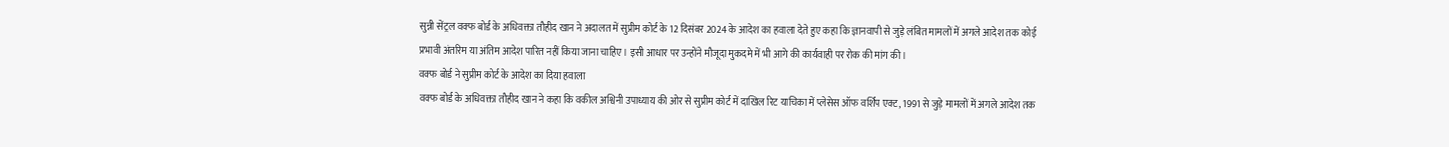सुन्नी सेंट्रल वक्फ बोर्ड के अधिवक्ता तौहीद खान ने अदालत में सुप्रीम कोर्ट के 12 दिसंबर 2024 के आदेश का हवाला देते हुए कहा कि ज्ञानवापी से जुड़े लंबित मामलों में अगले आदेश तक कोई प्रभावी अंतरिम या अंतिम आदेश पारित नहीं किया जाना चाहिए। इसी आधार पर उन्होंने मौजूदा मुकदमे में भी आगे की कार्यवाही पर रोक की मांग की।
वक्फ बोर्ड ने सुप्रीम कोर्ट के आदेश का दिया हवाला
वक्फ बोर्ड के अधिवक्ता तौहीद खान ने कहा कि वकील अश्विनी उपाध्याय की ओर से सुप्रीम कोर्ट में दाखिल रिट याचिका में प्लेसेस ऑफ वर्शिप एक्ट, 1991 से जुड़े मामलों में अगले आदेश तक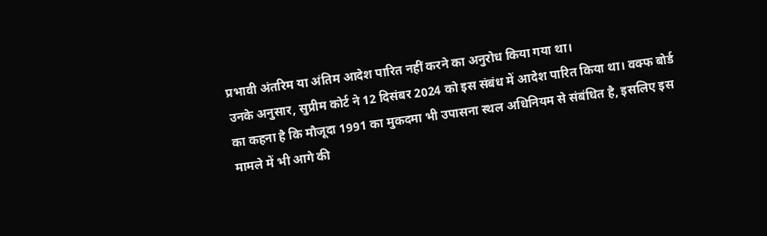प्रभावी अंतरिम या अंतिम आदेश पारित नहीं करने का अनुरोध किया गया था।
उनके अनुसार, सुप्रीम कोर्ट ने 12 दिसंबर 2024 को इस संबंध में आदेश पारित किया था। वक्फ बोर्ड का कहना है कि मौजूदा 1991 का मुकदमा भी उपासना स्थल अधिनियम से संबंधित है, इसलिए इस मामले में भी आगे की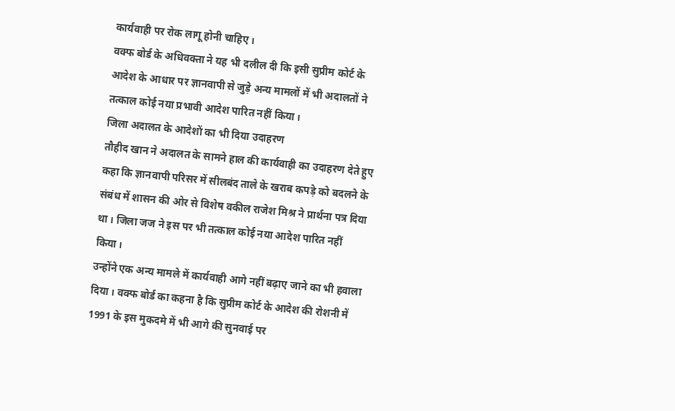कार्यवाही पर रोक लागू होनी चाहिए।
वक्फ बोर्ड के अधिवक्ता ने यह भी दलील दी कि इसी सुप्रीम कोर्ट के आदेश के आधार पर ज्ञानवापी से जुड़े अन्य मामलों में भी अदालतों ने तत्काल कोई नया प्रभावी आदेश पारित नहीं किया।
जिला अदालत के आदेशों का भी दिया उदाहरण
तौहीद खान ने अदालत के सामने हाल की कार्यवाही का उदाहरण देते हुए कहा कि ज्ञानवापी परिसर में सीलबंद ताले के खराब कपड़े को बदलने के संबंध में शासन की ओर से विशेष वकील राजेश मिश्र ने प्रार्थना पत्र दिया था। जिला जज ने इस पर भी तत्काल कोई नया आदेश पारित नहीं किया।
उन्होंने एक अन्य मामले में कार्यवाही आगे नहीं बढ़ाए जाने का भी हवाला दिया। वक्फ बोर्ड का कहना है कि सुप्रीम कोर्ट के आदेश की रोशनी में 1991 के इस मुकदमे में भी आगे की सुनवाई पर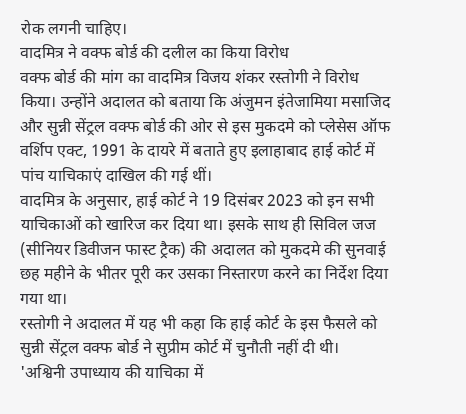रोक लगनी चाहिए।
वादमित्र ने वक्फ बोर्ड की दलील का किया विरोध
वक्फ बोर्ड की मांग का वादमित्र विजय शंकर रस्तोगी ने विरोध किया। उन्होंने अदालत को बताया कि अंजुमन इंतेजामिया मसाजिद और सुन्नी सेंट्रल वक्फ बोर्ड की ओर से इस मुकदमे को प्लेसेस ऑफ वर्शिप एक्ट, 1991 के दायरे में बताते हुए इलाहाबाद हाई कोर्ट में पांच याचिकाएं दाखिल की गई थीं।
वादमित्र के अनुसार, हाई कोर्ट ने 19 दिसंबर 2023 को इन सभी याचिकाओं को खारिज कर दिया था। इसके साथ ही सिविल जज (सीनियर डिवीजन फास्ट ट्रैक) की अदालत को मुकदमे की सुनवाई छह महीने के भीतर पूरी कर उसका निस्तारण करने का निर्देश दिया गया था।
रस्तोगी ने अदालत में यह भी कहा कि हाई कोर्ट के इस फैसले को सुन्नी सेंट्रल वक्फ बोर्ड ने सुप्रीम कोर्ट में चुनौती नहीं दी थी।
'अश्विनी उपाध्याय की याचिका में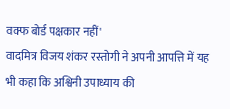वक्फ बोर्ड पक्षकार नहीं'
वादमित्र विजय शंकर रस्तोगी ने अपनी आपत्ति में यह भी कहा कि अश्विनी उपाध्याय की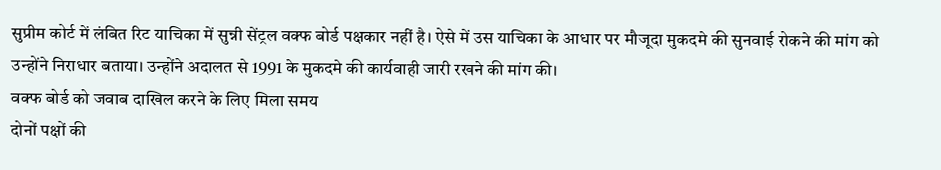सुप्रीम कोर्ट में लंबित रिट याचिका में सुन्नी सेंट्रल वक्फ बोर्ड पक्षकार नहीं है। ऐसे में उस याचिका के आधार पर मौजूदा मुकदमे की सुनवाई रोकने की मांग को उन्होंने निराधार बताया। उन्होंने अदालत से 1991 के मुकदमे की कार्यवाही जारी रखने की मांग की।
वक्फ बोर्ड को जवाब दाखिल करने के लिए मिला समय
दोनों पक्षों की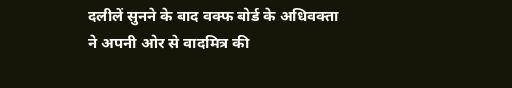दलीलें सुनने के बाद वक्फ बोर्ड के अधिवक्ता ने अपनी ओर से वादमित्र की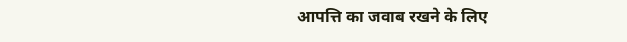आपत्ति का जवाब रखने के लिए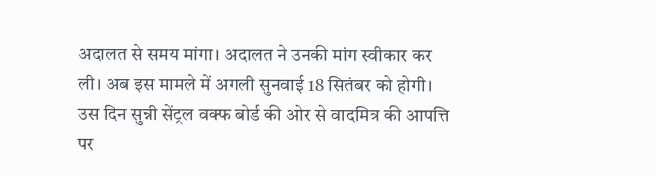अदालत से समय मांगा। अदालत ने उनकी मांग स्वीकार कर ली। अब इस मामले में अगली सुनवाई 18 सितंबर को होगी। उस दिन सुन्नी सेंट्रल वक्फ बोर्ड की ओर से वादमित्र की आपत्ति पर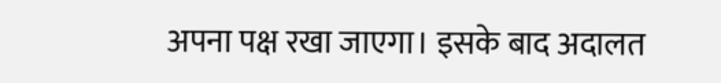अपना पक्ष रखा जाएगा। इसके बाद अदालत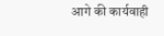आगे की कार्यवाही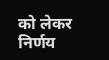को लेकर निर्णय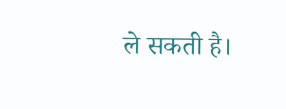ले सकती है।